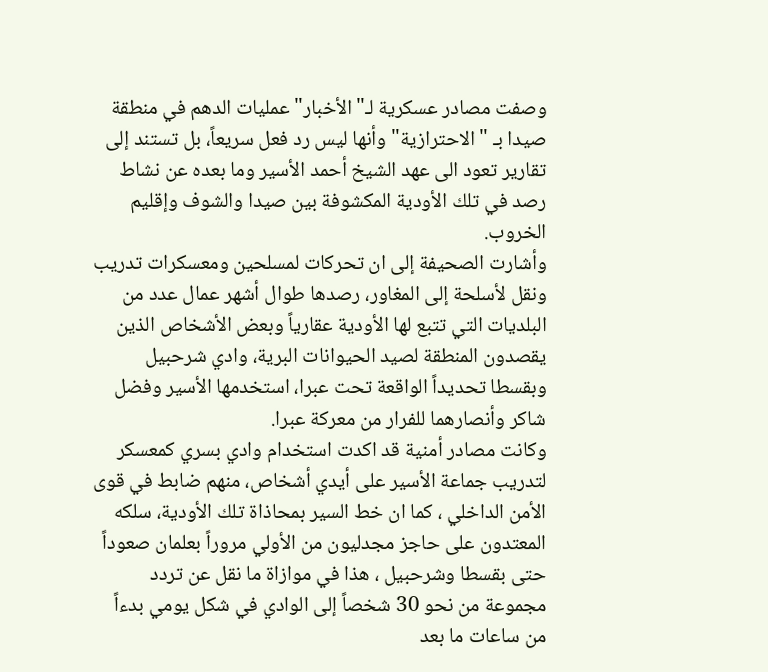وصفت مصادر عسكرية لـ"الأخبار" عمليات الدهم في منطقة صيدا بـ "الاحترازية" وأنها ليس رد فعل سريعاً، بل تستند إلى تقارير تعود الى عهد الشيخ أحمد الأسير وما بعده عن نشاط رصد في تلك الأودية المكشوفة بين صيدا والشوف وإقليم الخروب.
وأشارت الصحيفة إلى ان تحركات لمسلحين ومعسكرات تدريب ونقل لأسلحة إلى المغاور، رصدها طوال أشهر عمال عدد من البلديات التي تتبع لها الأودية عقارياً وبعض الأشخاص الذين يقصدون المنطقة لصيد الحيوانات البرية، وادي شرحبيل وبقسطا تحديداً الواقعة تحت عبرا، استخدمها الأسير وفضل شاكر وأنصارهما للفرار من معركة عبرا.
وكانت مصادر أمنية قد اكدت استخدام وادي بسري كمعسكر لتدريب جماعة الأسير على أيدي أشخاص، منهم ضابط في قوى الأمن الداخلي ، كما ان خط السير بمحاذاة تلك الأودية، سلكه المعتدون على حاجز مجدليون من الأولي مروراً بعلمان صعوداً حتى بقسطا وشرحبيل ، هذا في موازاة ما نقل عن تردد مجموعة من نحو 30 شخصاً إلى الوادي في شكل يومي بدءاً من ساعات ما بعد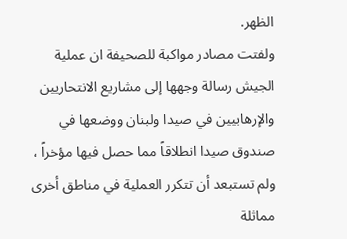الظهر.
ولفتت مصادر مواكبة للصحيفة ان عملية الجيش رسالة وجهها إلى مشاريع الانتحاريين والإرهابيين في صيدا ولبنان ووضعها في صندوق صيدا انطلاقاً مما حصل فيها مؤخراً ، ولم تستبعد أن تتكرر العملية في مناطق أخرى مماثلة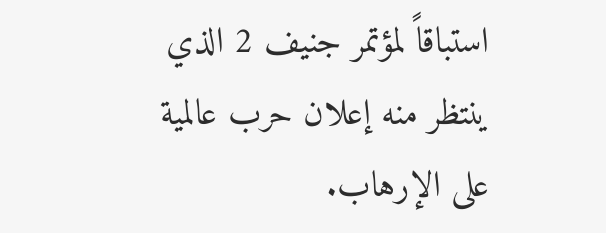استباقاً لمؤتمر جنيف 2 الذي ينتظر منه إعلان حرب عالمية على الإرهاب.